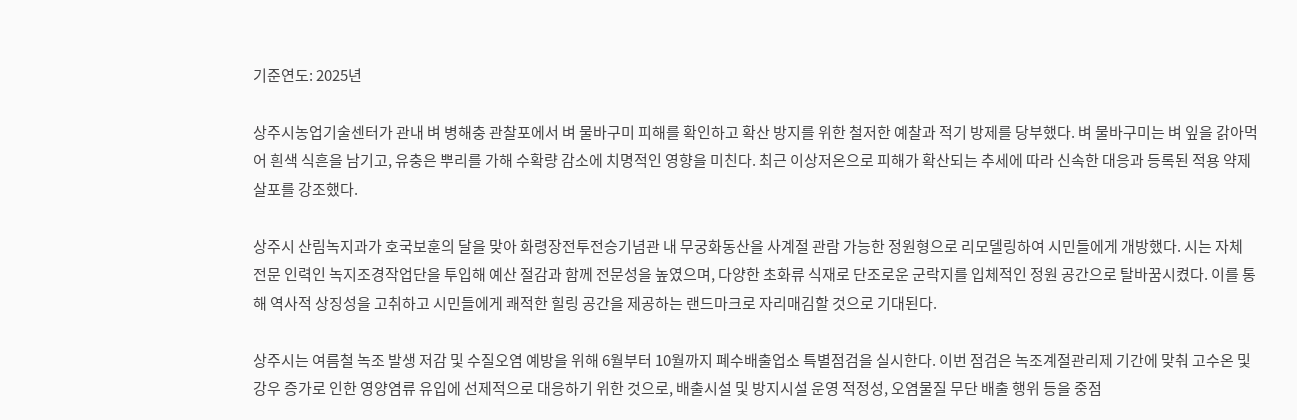기준연도: 2025년

상주시농업기술센터가 관내 벼 병해충 관찰포에서 벼 물바구미 피해를 확인하고 확산 방지를 위한 철저한 예찰과 적기 방제를 당부했다. 벼 물바구미는 벼 잎을 갉아먹어 흰색 식흔을 남기고, 유충은 뿌리를 가해 수확량 감소에 치명적인 영향을 미친다. 최근 이상저온으로 피해가 확산되는 추세에 따라 신속한 대응과 등록된 적용 약제 살포를 강조했다.

상주시 산림녹지과가 호국보훈의 달을 맞아 화령장전투전승기념관 내 무궁화동산을 사계절 관람 가능한 정원형으로 리모델링하여 시민들에게 개방했다. 시는 자체 전문 인력인 녹지조경작업단을 투입해 예산 절감과 함께 전문성을 높였으며, 다양한 초화류 식재로 단조로운 군락지를 입체적인 정원 공간으로 탈바꿈시켰다. 이를 통해 역사적 상징성을 고취하고 시민들에게 쾌적한 힐링 공간을 제공하는 랜드마크로 자리매김할 것으로 기대된다.

상주시는 여름철 녹조 발생 저감 및 수질오염 예방을 위해 6월부터 10월까지 폐수배출업소 특별점검을 실시한다. 이번 점검은 녹조계절관리제 기간에 맞춰 고수온 및 강우 증가로 인한 영양염류 유입에 선제적으로 대응하기 위한 것으로, 배출시설 및 방지시설 운영 적정성, 오염물질 무단 배출 행위 등을 중점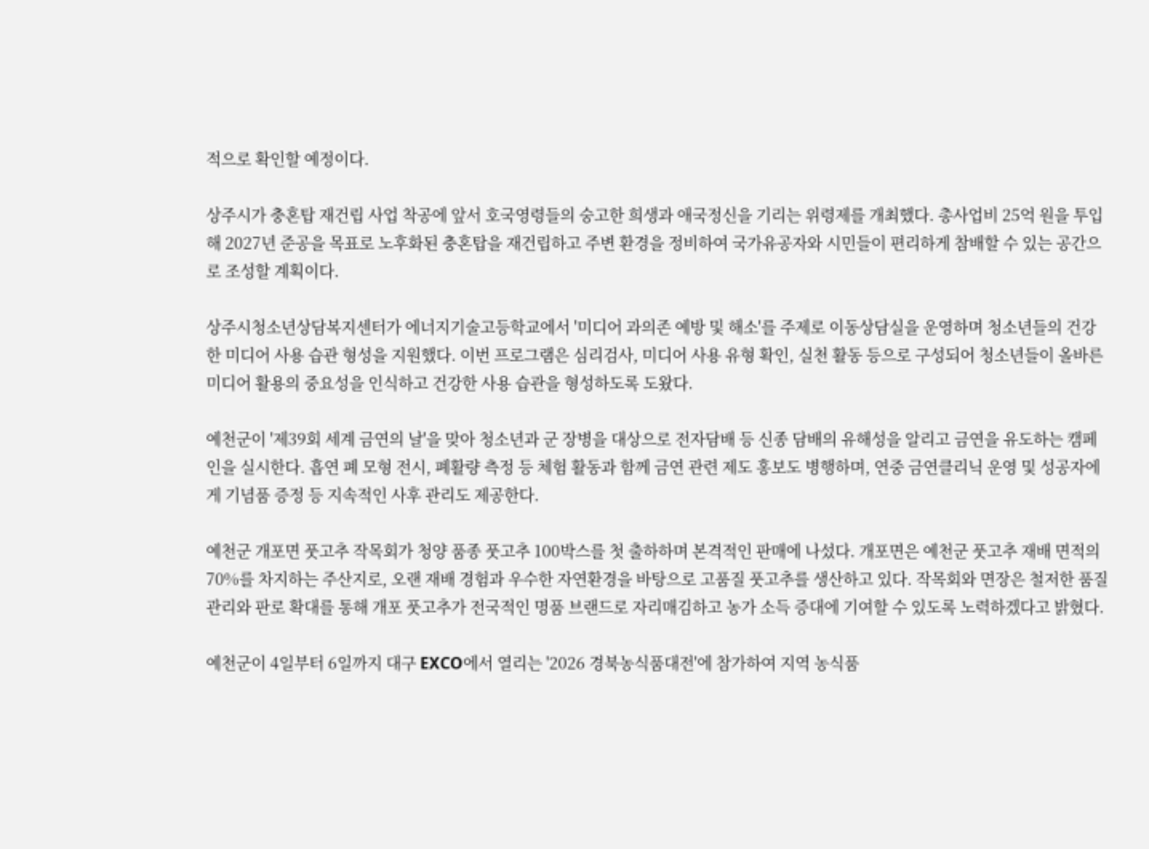적으로 확인할 예정이다.

상주시가 충혼탑 재건립 사업 착공에 앞서 호국영령들의 숭고한 희생과 애국정신을 기리는 위령제를 개최했다. 총사업비 25억 원을 투입해 2027년 준공을 목표로 노후화된 충혼탑을 재건립하고 주변 환경을 정비하여 국가유공자와 시민들이 편리하게 참배할 수 있는 공간으로 조성할 계획이다.

상주시청소년상담복지센터가 에너지기술고등학교에서 '미디어 과의존 예방 및 해소'를 주제로 이동상담실을 운영하며 청소년들의 건강한 미디어 사용 습관 형성을 지원했다. 이번 프로그램은 심리검사, 미디어 사용 유형 확인, 실천 활동 등으로 구성되어 청소년들이 올바른 미디어 활용의 중요성을 인식하고 건강한 사용 습관을 형성하도록 도왔다.

예천군이 '제39회 세계 금연의 날'을 맞아 청소년과 군 장병을 대상으로 전자담배 등 신종 담배의 유해성을 알리고 금연을 유도하는 캠페인을 실시한다. 흡연 폐 모형 전시, 폐활량 측정 등 체험 활동과 함께 금연 관련 제도 홍보도 병행하며, 연중 금연클리닉 운영 및 성공자에게 기념품 증정 등 지속적인 사후 관리도 제공한다.

예천군 개포면 풋고추 작목회가 청양 품종 풋고추 100박스를 첫 출하하며 본격적인 판매에 나섰다. 개포면은 예천군 풋고추 재배 면적의 70%를 차지하는 주산지로, 오랜 재배 경험과 우수한 자연환경을 바탕으로 고품질 풋고추를 생산하고 있다. 작목회와 면장은 철저한 품질 관리와 판로 확대를 통해 개포 풋고추가 전국적인 명품 브랜드로 자리매김하고 농가 소득 증대에 기여할 수 있도록 노력하겠다고 밝혔다.

예천군이 4일부터 6일까지 대구 EXCO에서 열리는 '2026 경북농식품대전'에 참가하여 지역 농식품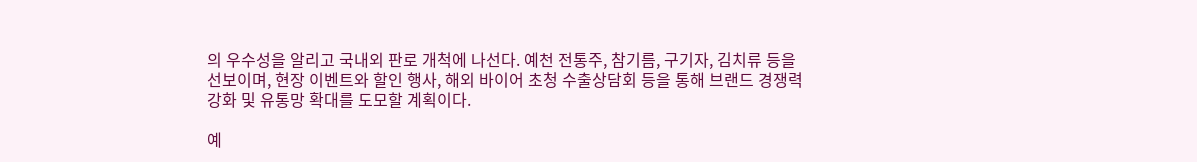의 우수성을 알리고 국내외 판로 개척에 나선다. 예천 전통주, 참기름, 구기자, 김치류 등을 선보이며, 현장 이벤트와 할인 행사, 해외 바이어 초청 수출상담회 등을 통해 브랜드 경쟁력 강화 및 유통망 확대를 도모할 계획이다.

예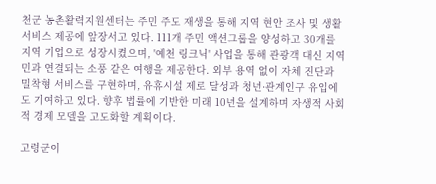천군 농촌활력지원센터는 주민 주도 재생을 통해 지역 현안 조사 및 생활 서비스 제공에 앞장서고 있다. 111개 주민 액션그룹을 양성하고 30개를 지역 기업으로 성장시켰으며, '예천 링크닉' 사업을 통해 관광객 대신 지역민과 연결되는 소풍 같은 여행을 제공한다. 외부 용역 없이 자체 진단과 밀착형 서비스를 구현하며, 유휴시설 제로 달성과 청년·관계인구 유입에도 기여하고 있다. 향후 법률에 기반한 미래 10년을 설계하며 자생적 사회적 경제 모델을 고도화할 계획이다.

고령군이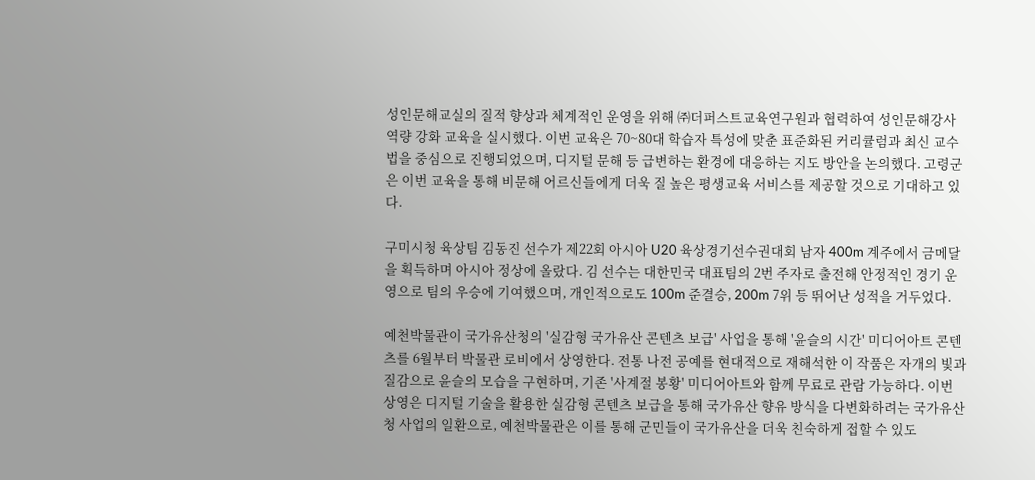성인문해교실의 질적 향상과 체계적인 운영을 위해 ㈜더퍼스트교육연구원과 협력하여 성인문해강사 역량 강화 교육을 실시했다. 이번 교육은 70~80대 학습자 특성에 맞춘 표준화된 커리큘럼과 최신 교수법을 중심으로 진행되었으며, 디지털 문해 등 급변하는 환경에 대응하는 지도 방안을 논의했다. 고령군은 이번 교육을 통해 비문해 어르신들에게 더욱 질 높은 평생교육 서비스를 제공할 것으로 기대하고 있다.

구미시청 육상팀 김동진 선수가 제22회 아시아 U20 육상경기선수권대회 남자 400m 계주에서 금메달을 획득하며 아시아 정상에 올랐다. 김 선수는 대한민국 대표팀의 2번 주자로 출전해 안정적인 경기 운영으로 팀의 우승에 기여했으며, 개인적으로도 100m 준결승, 200m 7위 등 뛰어난 성적을 거두었다.

예천박물관이 국가유산청의 '실감형 국가유산 콘텐츠 보급' 사업을 통해 '윤슬의 시간' 미디어아트 콘텐츠를 6월부터 박물관 로비에서 상영한다. 전통 나전 공예를 현대적으로 재해석한 이 작품은 자개의 빛과 질감으로 윤슬의 모습을 구현하며, 기존 '사계절 봉황' 미디어아트와 함께 무료로 관람 가능하다. 이번 상영은 디지털 기술을 활용한 실감형 콘텐츠 보급을 통해 국가유산 향유 방식을 다변화하려는 국가유산청 사업의 일환으로, 예천박물관은 이를 통해 군민들이 국가유산을 더욱 친숙하게 접할 수 있도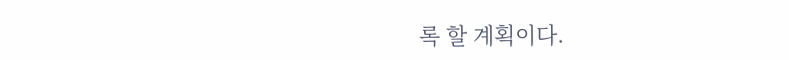록 할 계획이다.